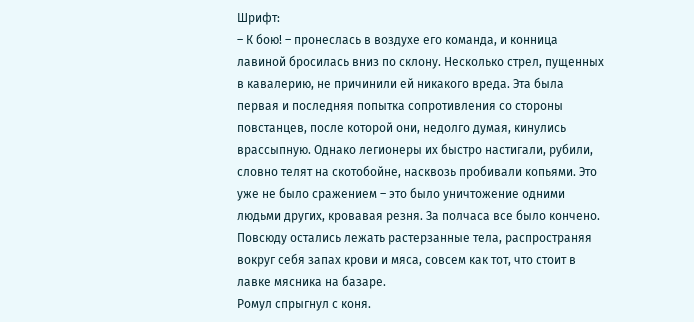Шрифт:
– К бою! – пронеслась в воздухе его команда, и конница лавиной бросилась вниз по склону. Несколько стрел, пущенных в кавалерию, не причинили ей никакого вреда. Эта была первая и последняя попытка сопротивления со стороны повстанцев, после которой они, недолго думая, кинулись врассыпную. Однако легионеры их быстро настигали, рубили, словно телят на скотобойне, насквозь пробивали копьями. Это уже не было сражением – это было уничтожение одними людьми других, кровавая резня. За полчаса все было кончено. Повсюду остались лежать растерзанные тела, распространяя вокруг себя запах крови и мяса, совсем как тот, что стоит в лавке мясника на базаре.
Ромул спрыгнул с коня.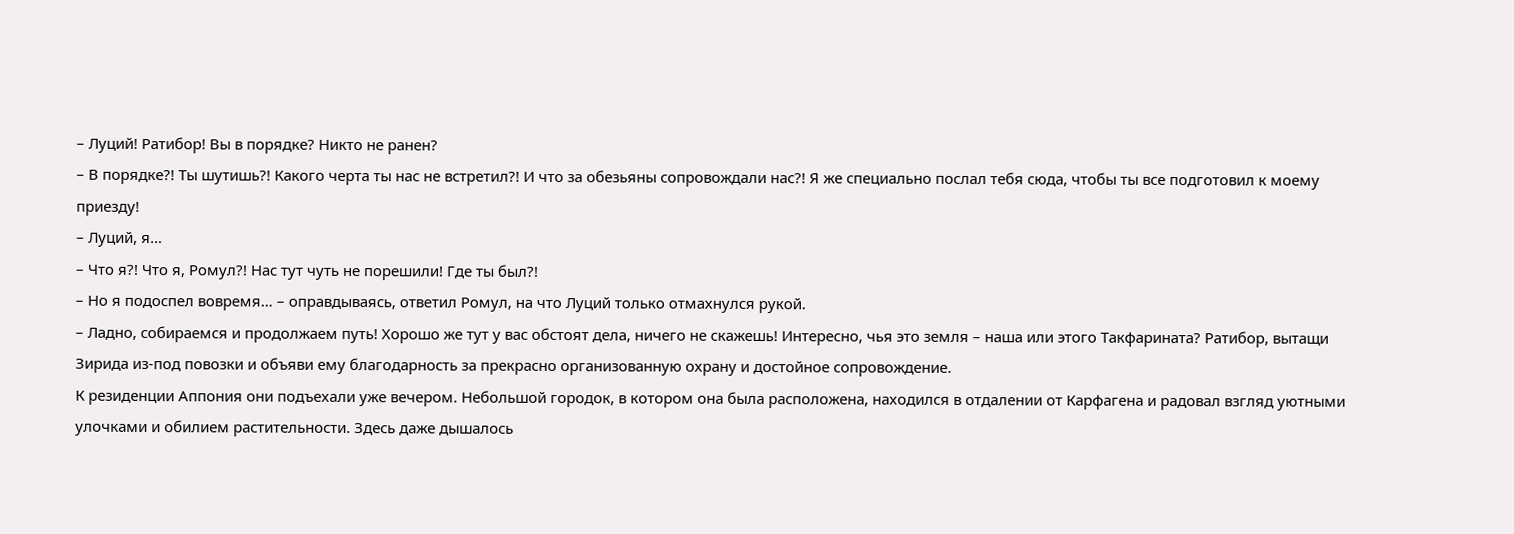– Луций! Ратибор! Вы в порядке? Никто не ранен?
– В порядке?! Ты шутишь?! Какого черта ты нас не встретил?! И что за обезьяны сопровождали нас?! Я же специально послал тебя сюда, чтобы ты все подготовил к моему приезду!
– Луций, я…
– Что я?! Что я, Ромул?! Нас тут чуть не порешили! Где ты был?!
– Но я подоспел вовремя… – оправдываясь, ответил Ромул, на что Луций только отмахнулся рукой.
– Ладно, собираемся и продолжаем путь! Хорошо же тут у вас обстоят дела, ничего не скажешь! Интересно, чья это земля – наша или этого Такфарината? Ратибор, вытащи Зирида из-под повозки и объяви ему благодарность за прекрасно организованную охрану и достойное сопровождение.
К резиденции Аппония они подъехали уже вечером. Небольшой городок, в котором она была расположена, находился в отдалении от Карфагена и радовал взгляд уютными улочками и обилием растительности. Здесь даже дышалось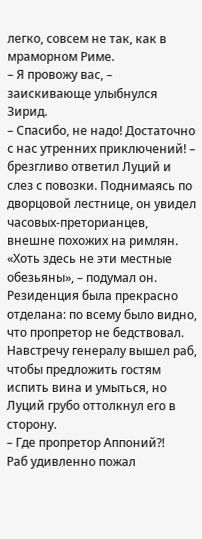легко, совсем не так, как в мраморном Риме.
– Я провожу вас, – заискивающе улыбнулся Зирид.
– Спасибо, не надо! Достаточно с нас утренних приключений! – брезгливо ответил Луций и слез с повозки. Поднимаясь по дворцовой лестнице, он увидел часовых-преторианцев, внешне похожих на римлян. «Хоть здесь не эти местные обезьяны», – подумал он.
Резиденция была прекрасно отделана: по всему было видно, что пропретор не бедствовал. Навстречу генералу вышел раб, чтобы предложить гостям испить вина и умыться, но Луций грубо оттолкнул его в сторону.
– Где пропретор Аппоний?!
Раб удивленно пожал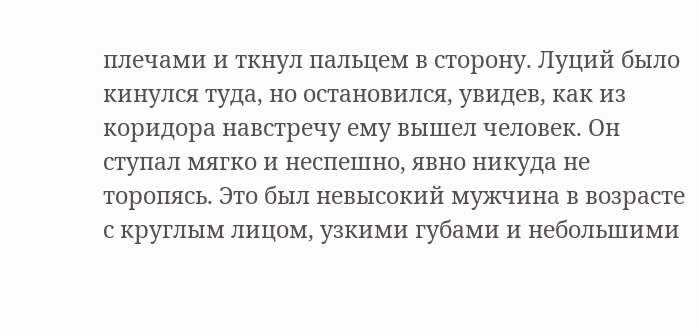плечами и ткнул пальцем в сторону. Луций было кинулся туда, но остановился, увидев, как из коридора навстречу ему вышел человек. Он ступал мягко и неспешно, явно никуда не торопясь. Это был невысокий мужчина в возрасте с круглым лицом, узкими губами и небольшими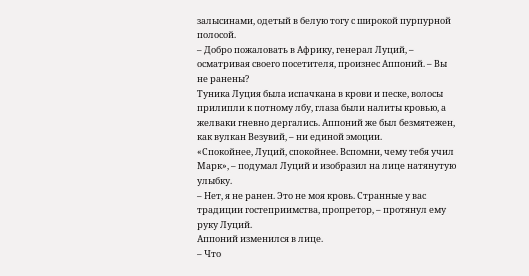залысинами, одетый в белую тогу с широкой пурпурной полосой.
– Добро пожаловать в Африку, генерал Луций, – осматривая своего посетителя, произнес Аппоний. – Вы не ранены?
Туника Луция была испачкана в крови и песке, волосы прилипли к потному лбу, глаза были налиты кровью, а желваки гневно дергались. Аппоний же был безмятежен, как вулкан Везувий, – ни единой эмоции.
«Спокойнее, Луций, спокойнее. Вспомни, чему тебя учил Марк», – подумал Луций и изобразил на лице натянутую улыбку.
– Нет, я не ранен. Это не моя кровь. Странные у вас традиции гостеприимства, пропретор, – протянул ему руку Луций.
Аппоний изменился в лице.
– Что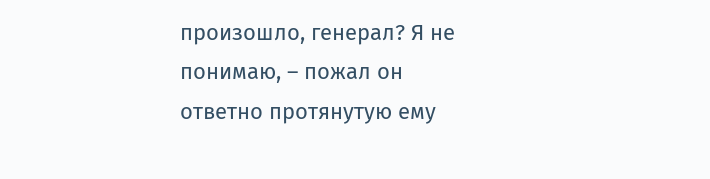произошло, генерал? Я не понимаю, – пожал он ответно протянутую ему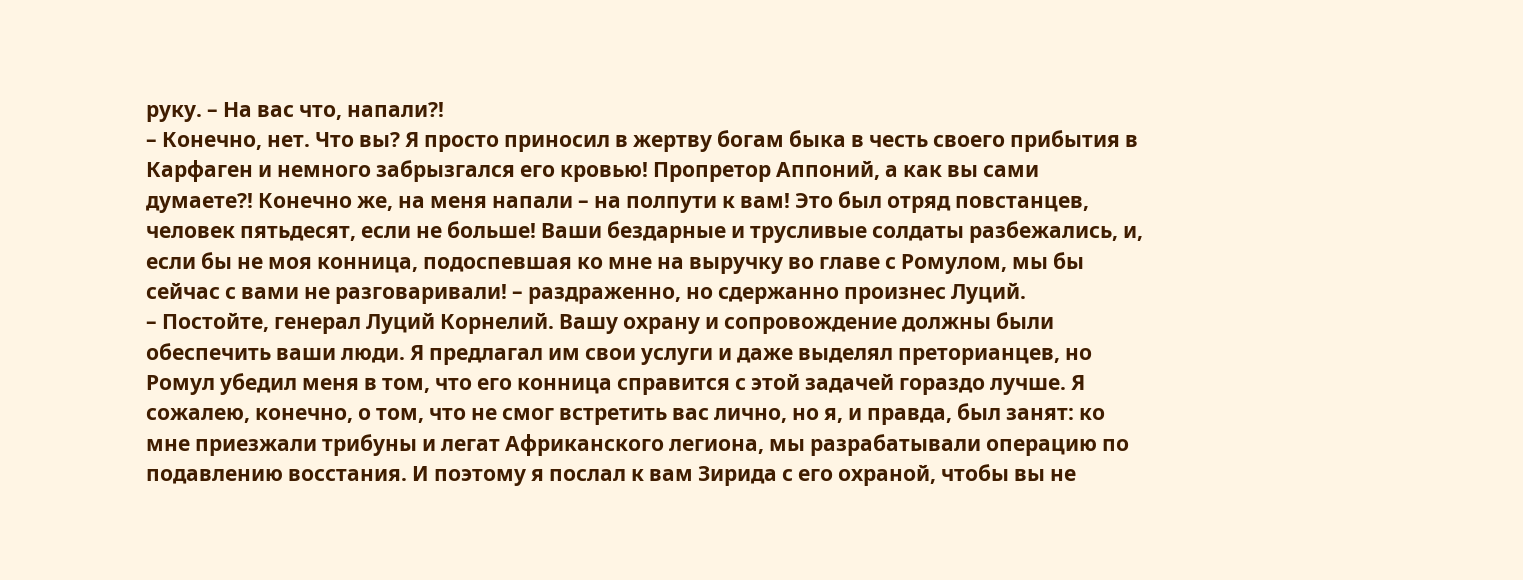руку. – На вас что, напали?!
– Конечно, нет. Что вы? Я просто приносил в жертву богам быка в честь своего прибытия в Карфаген и немного забрызгался его кровью! Пропретор Аппоний, а как вы сами думаете?! Конечно же, на меня напали – на полпути к вам! Это был отряд повстанцев, человек пятьдесят, если не больше! Ваши бездарные и трусливые солдаты разбежались, и, если бы не моя конница, подоспевшая ко мне на выручку во главе с Ромулом, мы бы сейчас с вами не разговаривали! – раздраженно, но сдержанно произнес Луций.
– Постойте, генерал Луций Корнелий. Вашу охрану и сопровождение должны были обеспечить ваши люди. Я предлагал им свои услуги и даже выделял преторианцев, но Ромул убедил меня в том, что его конница справится с этой задачей гораздо лучше. Я сожалею, конечно, о том, что не смог встретить вас лично, но я, и правда, был занят: ко мне приезжали трибуны и легат Африканского легиона, мы разрабатывали операцию по подавлению восстания. И поэтому я послал к вам Зирида с его охраной, чтобы вы не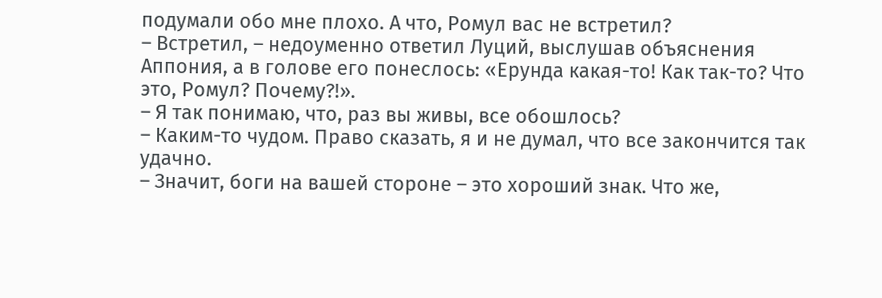подумали обо мне плохо. А что, Ромул вас не встретил?
– Встретил, – недоуменно ответил Луций, выслушав объяснения Аппония, а в голове его понеслось: «Ерунда какая-то! Как так-то? Что это, Ромул? Почему?!».
– Я так понимаю, что, раз вы живы, все обошлось?
– Каким-то чудом. Право сказать, я и не думал, что все закончится так удачно.
– Значит, боги на вашей стороне – это хороший знак. Что же,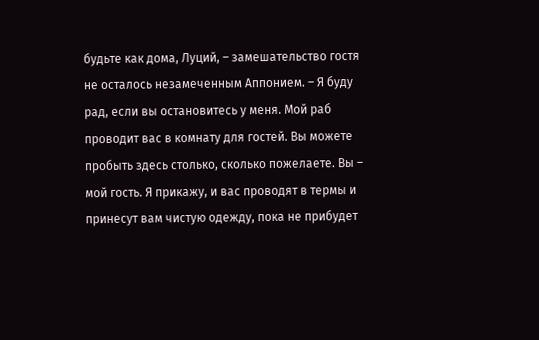будьте как дома, Луций, – замешательство гостя не осталось незамеченным Аппонием. – Я буду рад, если вы остановитесь у меня. Мой раб проводит вас в комнату для гостей. Вы можете пробыть здесь столько, сколько пожелаете. Вы – мой гость. Я прикажу, и вас проводят в термы и принесут вам чистую одежду, пока не прибудет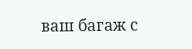ваш багаж с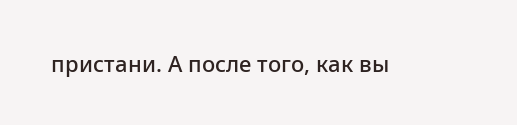пристани. А после того, как вы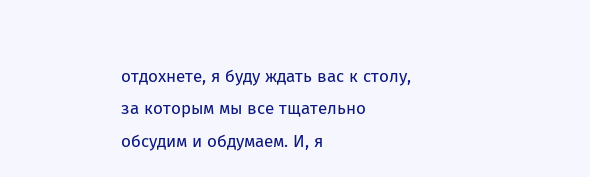отдохнете, я буду ждать вас к столу, за которым мы все тщательно обсудим и обдумаем. И, я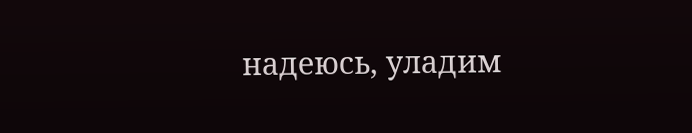надеюсь, уладим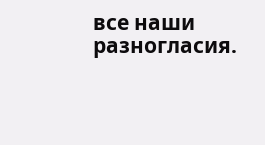все наши разногласия.